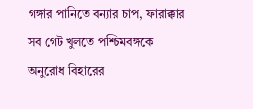গঙ্গার পানিতে বন্যার চাপ, ফারাক্কার সব গেট খুলতে পশ্চিমবঙ্গকে অনুরোধ বিহারের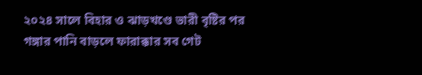২০২৪ সালে বিহার ও ঝাড়খণ্ডে ভারী বৃষ্টির পর গঙ্গার পানি বাড়লে ফারাক্কার সব গেট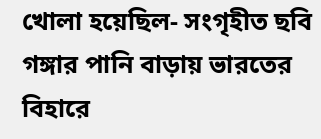খোলা হয়েছিল- সংগৃহীত ছবি
গঙ্গার পানি বাড়ায় ভারতের বিহারে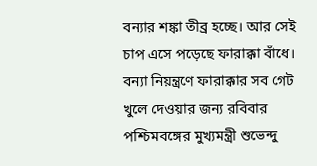বন্যার শঙ্কা তীব্র হচ্ছে। আর সেই চাপ এসে পড়েছে ফারাক্কা বাঁধে। বন্যা নিয়ন্ত্রণে ফারাক্কার সব গেট খুলে দেওয়ার জন্য রবিবার পশ্চিমবঙ্গের মুখ্যমন্ত্রী শুভেন্দু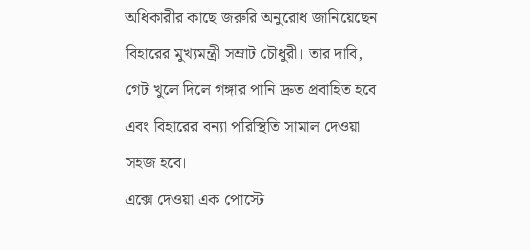অধিকারীর কাছে জরুরি অনুরোধ জানিয়েছেন বিহারের মুখ্যমন্ত্রী সম্রাট চৌধুরী। তার দাবি, গেট খুলে দিলে গঙ্গার পানি দ্রুত প্রবাহিত হবে এবং বিহারের বন্যা পরিস্থিতি সামাল দেওয়া সহজ হবে।
এক্সে দেওয়া এক পোস্টে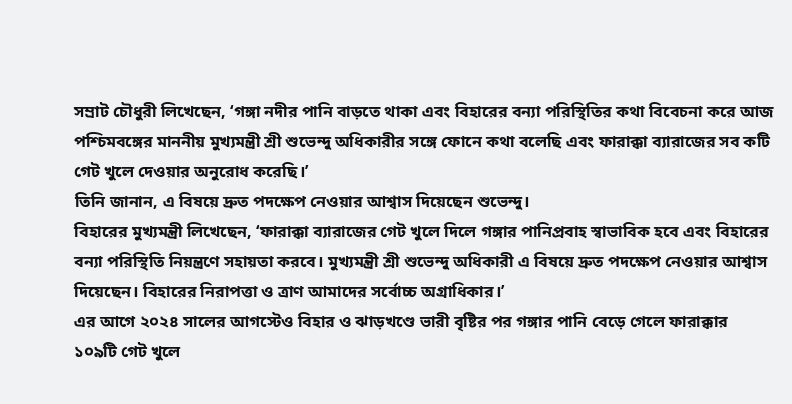সম্রাট চৌধুরী লিখেছেন, ‘গঙ্গা নদীর পানি বাড়তে থাকা এবং বিহারের বন্যা পরিস্থিতির কথা বিবেচনা করে আজ পশ্চিমবঙ্গের মাননীয় মুখ্যমন্ত্রী শ্রী শুভেন্দু অধিকারীর সঙ্গে ফোনে কথা বলেছি এবং ফারাক্কা ব্যারাজের সব কটি গেট খুলে দেওয়ার অনুরোধ করেছি।’
তিনি জানান, এ বিষয়ে দ্রুত পদক্ষেপ নেওয়ার আশ্বাস দিয়েছেন শুভেন্দু।
বিহারের মুখ্যমন্ত্রী লিখেছেন, ‘ফারাক্কা ব্যারাজের গেট খুলে দিলে গঙ্গার পানিপ্রবাহ স্বাভাবিক হবে এবং বিহারের বন্যা পরিস্থিতি নিয়ন্ত্রণে সহায়তা করবে। মুখ্যমন্ত্রী শ্রী শুভেন্দু অধিকারী এ বিষয়ে দ্রুত পদক্ষেপ নেওয়ার আশ্বাস দিয়েছেন। বিহারের নিরাপত্তা ও ত্রাণ আমাদের সর্বোচ্চ অগ্রাধিকার।’
এর আগে ২০২৪ সালের আগস্টেও বিহার ও ঝাড়খণ্ডে ভারী বৃষ্টির পর গঙ্গার পানি বেড়ে গেলে ফারাক্কার ১০৯টি গেট খুলে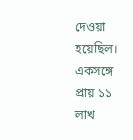দেওয়া হয়েছিল। একসঙ্গে প্রায় ১১ লাখ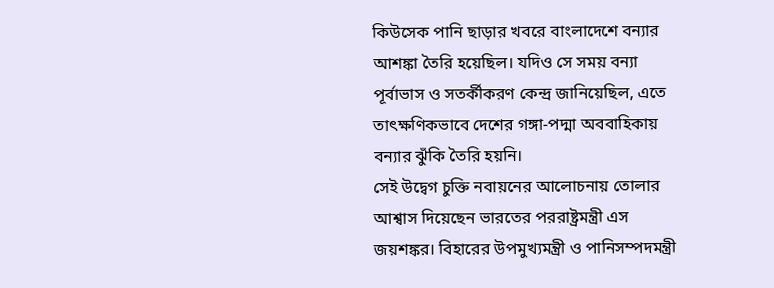কিউসেক পানি ছাড়ার খবরে বাংলাদেশে বন্যার আশঙ্কা তৈরি হয়েছিল। যদিও সে সময় বন্যা পূর্বাভাস ও সতর্কীকরণ কেন্দ্র জানিয়েছিল, এতে তাৎক্ষণিকভাবে দেশের গঙ্গা-পদ্মা অববাহিকায় বন্যার ঝুঁকি তৈরি হয়নি।
সেই উদ্বেগ চুক্তি নবায়নের আলোচনায় তোলার আশ্বাস দিয়েছেন ভারতের পররাষ্ট্রমন্ত্রী এস জয়শঙ্কর। বিহারের উপমুখ্যমন্ত্রী ও পানিসম্পদমন্ত্রী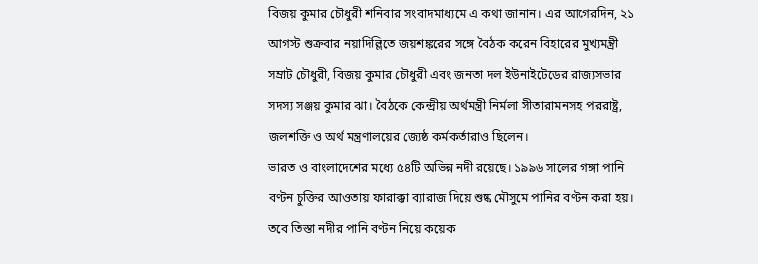বিজয় কুমার চৌধুরী শনিবার সংবাদমাধ্যমে এ কথা জানান। এর আগেরদিন, ২১ আগস্ট শুক্রবার নয়াদিল্লিতে জয়শঙ্করের সঙ্গে বৈঠক করেন বিহারের মুখ্যমন্ত্রী সম্রাট চৌধুরী, বিজয় কুমার চৌধুরী এবং জনতা দল ইউনাইটেডের রাজ্যসভার সদস্য সঞ্জয় কুমার ঝা। বৈঠকে কেন্দ্রীয় অর্থমন্ত্রী নির্মলা সীতারামনসহ পররাষ্ট্র, জলশক্তি ও অর্থ মন্ত্রণালয়ের জ্যেষ্ঠ কর্মকর্তারাও ছিলেন।
ভারত ও বাংলাদেশের মধ্যে ৫৪টি অভিন্ন নদী রয়েছে। ১৯৯৬ সালের গঙ্গা পানি বণ্টন চুক্তির আওতায় ফারাক্কা ব্যারাজ দিয়ে শুষ্ক মৌসুমে পানির বণ্টন করা হয়। তবে তিস্তা নদীর পানি বণ্টন নিয়ে কয়েক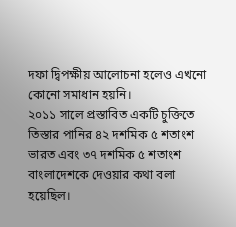দফা দ্বিপক্ষীয় আলোচনা হলেও এখনো কোনো সমাধান হয়নি।
২০১১ সালে প্রস্তাবিত একটি চুক্তিতে তিস্তার পানির ৪২ দশমিক ৫ শতাংশ ভারত এবং ৩৭ দশমিক ৫ শতাংশ বাংলাদেশকে দেওয়ার কথা বলা হয়েছিল।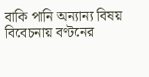বাকি পানি অন্যান্য বিষয় বিবেচনায় বণ্টনের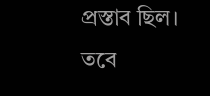প্রস্তাব ছিল। তবে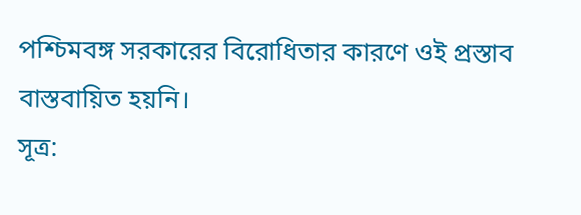পশ্চিমবঙ্গ সরকারের বিরোধিতার কারণে ওই প্রস্তাব বাস্তবায়িত হয়নি।
সূত্র: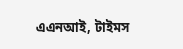এএনআই, টাইমস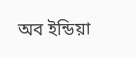অব ইন্ডিয়া